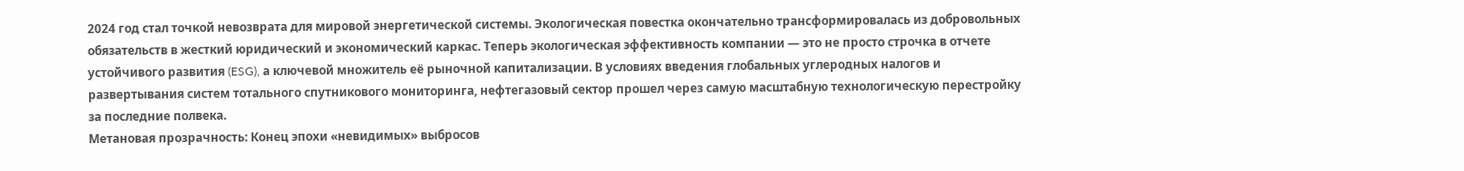2024 год стал точкой невозврата для мировой энергетической системы. Экологическая повестка окончательно трансформировалась из добровольных обязательств в жесткий юридический и экономический каркас. Теперь экологическая эффективность компании — это не просто строчка в отчете устойчивого развития (ESG), а ключевой множитель её рыночной капитализации. В условиях введения глобальных углеродных налогов и развертывания систем тотального спутникового мониторинга, нефтегазовый сектор прошел через самую масштабную технологическую перестройку за последние полвека.
Метановая прозрачность: Конец эпохи «невидимых» выбросов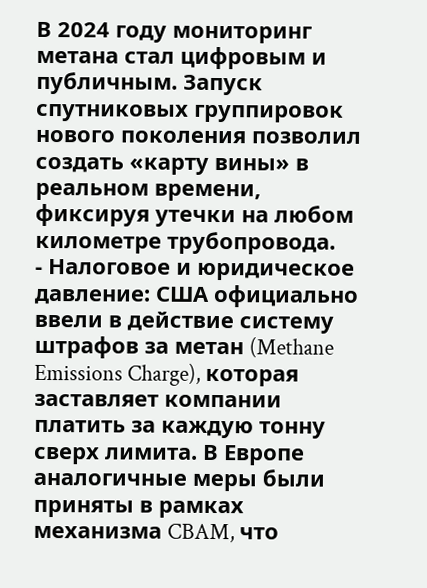В 2024 году мониторинг метана стал цифровым и публичным. Запуск спутниковых группировок нового поколения позволил создать «карту вины» в реальном времени, фиксируя утечки на любом километре трубопровода.
- Налоговое и юридическое давление: США официально ввели в действие систему штрафов за метан (Methane Emissions Charge), которая заставляет компании платить за каждую тонну сверх лимита. В Европе аналогичные меры были приняты в рамках механизма CBAM, что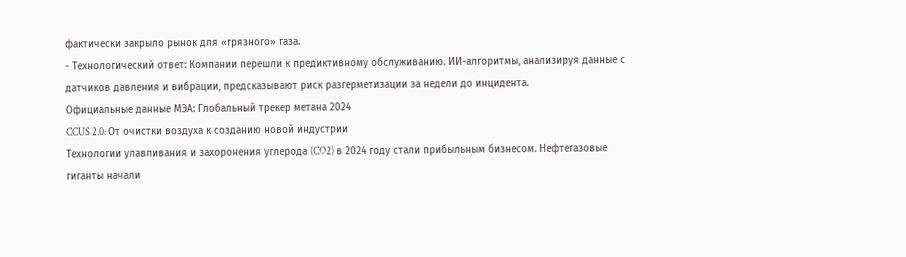фактически закрыло рынок для «грязного» газа.
- Технологический ответ: Компании перешли к предиктивному обслуживанию. ИИ-алгоритмы, анализируя данные с датчиков давления и вибрации, предсказывают риск разгерметизации за недели до инцидента.
Официальные данные МЭА: Глобальный трекер метана 2024
CCUS 2.0: От очистки воздуха к созданию новой индустрии
Технологии улавливания и захоронения углерода (CO2) в 2024 году стали прибыльным бизнесом. Нефтегазовые гиганты начали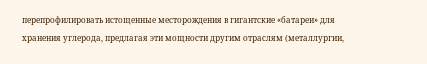перепрофилировать истощенные месторождения в гигантские «батареи» для хранения углерода, предлагая эти мощности другим отраслям (металлургии,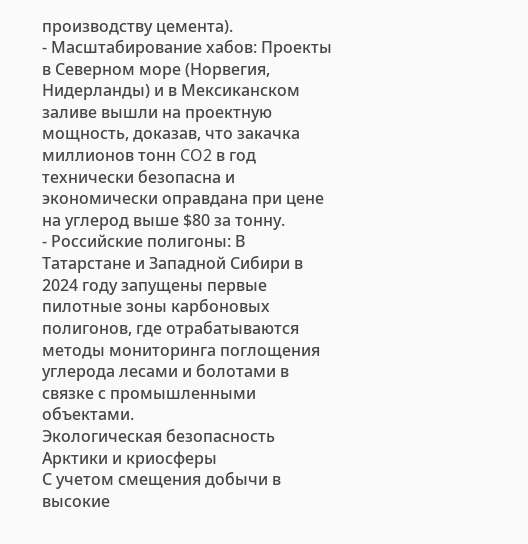производству цемента).
- Масштабирование хабов: Проекты в Северном море (Норвегия, Нидерланды) и в Мексиканском заливе вышли на проектную мощность, доказав, что закачка миллионов тонн CO2 в год технически безопасна и экономически оправдана при цене на углерод выше $80 за тонну.
- Российские полигоны: В Татарстане и Западной Сибири в 2024 году запущены первые пилотные зоны карбоновых полигонов, где отрабатываются методы мониторинга поглощения углерода лесами и болотами в связке с промышленными объектами.
Экологическая безопасность Арктики и криосферы
С учетом смещения добычи в высокие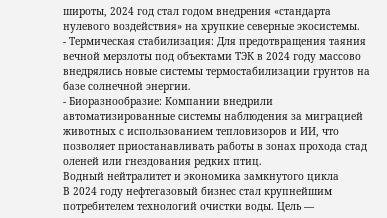широты, 2024 год стал годом внедрения «стандарта нулевого воздействия» на хрупкие северные экосистемы.
- Термическая стабилизация: Для предотвращения таяния вечной мерзлоты под объектами ТЭК в 2024 году массово внедрялись новые системы термостабилизации грунтов на базе солнечной энергии.
- Биоразнообразие: Компании внедрили автоматизированные системы наблюдения за миграцией животных с использованием тепловизоров и ИИ, что позволяет приостанавливать работы в зонах прохода стад оленей или гнездования редких птиц.
Водный нейтралитет и экономика замкнутого цикла
В 2024 году нефтегазовый бизнес стал крупнейшим потребителем технологий очистки воды. Цель —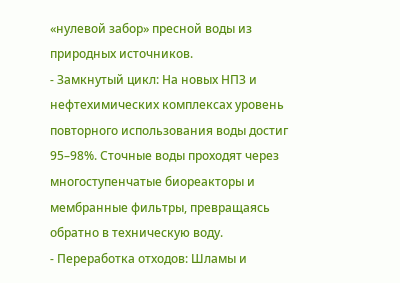«нулевой забор» пресной воды из природных источников.
- Замкнутый цикл: На новых НПЗ и нефтехимических комплексах уровень повторного использования воды достиг 95–98%. Сточные воды проходят через многоступенчатые биореакторы и мембранные фильтры, превращаясь обратно в техническую воду.
- Переработка отходов: Шламы и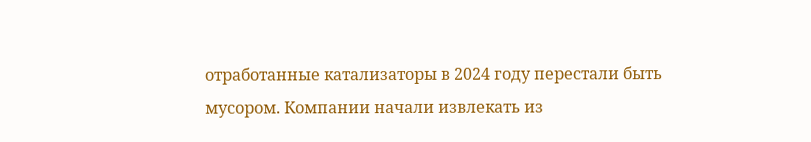отработанные катализаторы в 2024 году перестали быть мусором. Компании начали извлекать из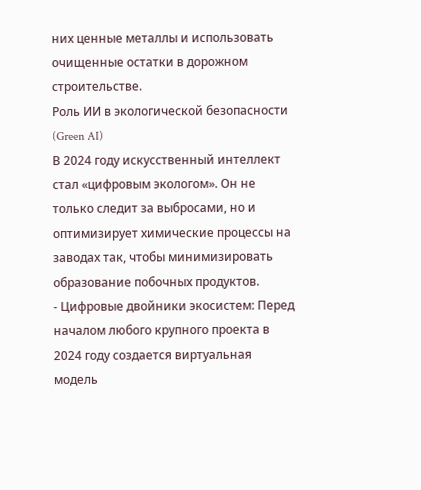них ценные металлы и использовать очищенные остатки в дорожном строительстве.
Роль ИИ в экологической безопасности (Green AI)
В 2024 году искусственный интеллект стал «цифровым экологом». Он не только следит за выбросами, но и оптимизирует химические процессы на заводах так, чтобы минимизировать образование побочных продуктов.
- Цифровые двойники экосистем: Перед началом любого крупного проекта в 2024 году создается виртуальная модель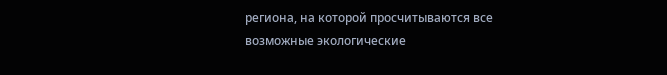региона, на которой просчитываются все возможные экологические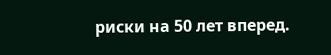риски на 50 лет вперед.